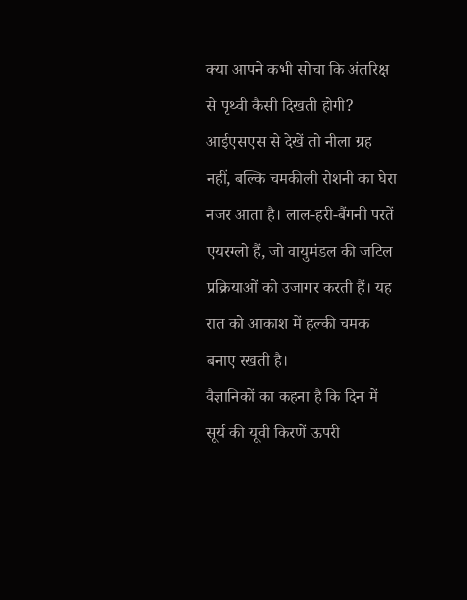क्या आपने कभी सोचा कि अंतरिक्ष से पृथ्वी कैसी दिखती होगी? आईएसएस से देखें तो नीला ग्रह नहीं, बल्कि चमकीली रोशनी का घेरा नजर आता है। लाल-हरी-बैंगनी परतें एयरग्लो हैं, जो वायुमंडल की जटिल प्रक्रियाओं को उजागर करती हैं। यह रात को आकाश में हल्की चमक बनाए रखती है।
वैज्ञानिकों का कहना है कि दिन में सूर्य की यूवी किरणें ऊपरी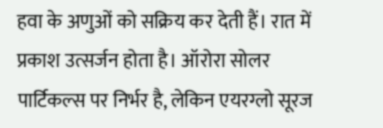हवा के अणुओं को सक्रिय कर देती हैं। रात में प्रकाश उत्सर्जन होता है। ऑरोरा सोलर पार्टिकल्स पर निर्भर है, लेकिन एयरग्लो सूरज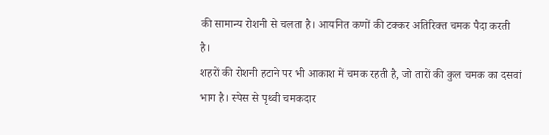की सामान्य रोशनी से चलता है। आयनित कणों की टक्कर अतिरिक्त चमक पैदा करती है।
शहरों की रोशनी हटाने पर भी आकाश में चमक रहती है, जो तारों की कुल चमक का दसवां भाग है। स्पेस से पृथ्वी चमकदार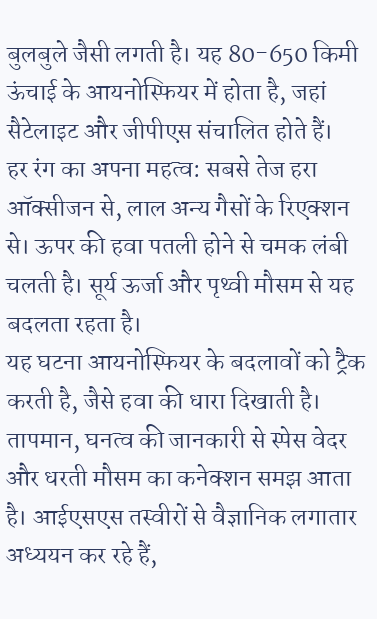बुलबुले जैसी लगती है। यह 80-650 किमी ऊंचाई के आयनोस्फियर में होता है, जहां सैटेलाइट और जीपीएस संचालित होते हैं।
हर रंग का अपना महत्व: सबसे तेज हरा ऑक्सीजन से, लाल अन्य गैसों के रिएक्शन से। ऊपर की हवा पतली होने से चमक लंबी चलती है। सूर्य ऊर्जा और पृथ्वी मौसम से यह बदलता रहता है।
यह घटना आयनोस्फियर के बदलावों को ट्रैक करती है, जैसे हवा की धारा दिखाती है। तापमान, घनत्व की जानकारी से स्पेस वेदर और धरती मौसम का कनेक्शन समझ आता है। आईएसएस तस्वीरों से वैज्ञानिक लगातार अध्ययन कर रहे हैं,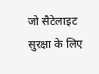जो सैटेलाइट सुरक्षा के लिए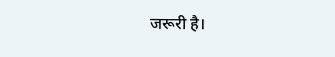जरूरी है।